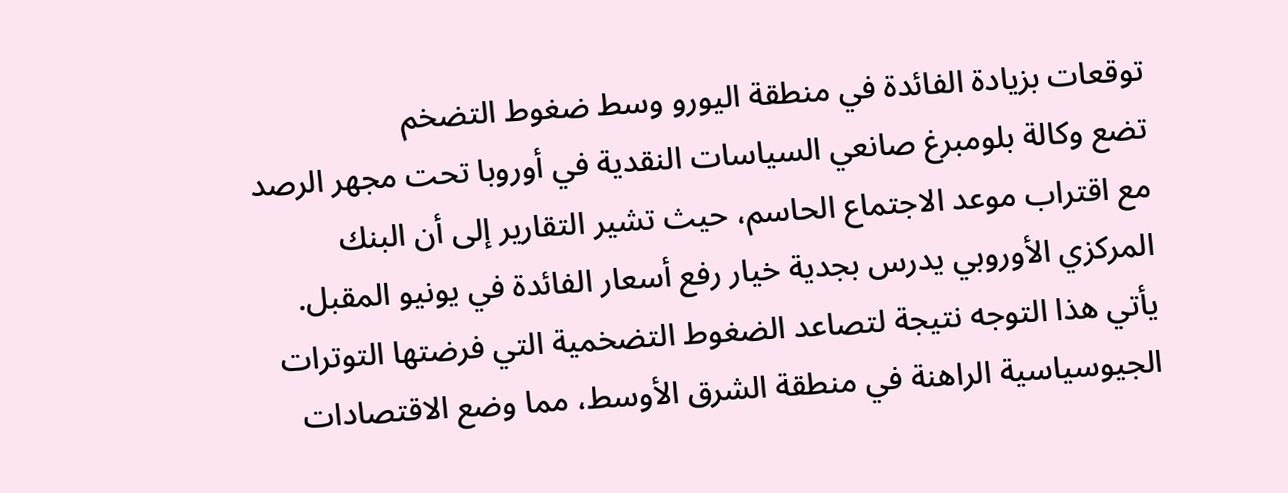توقعات بزيادة الفائدة في منطقة اليورو وسط ضغوط التضخم
تضع وكالة بلومبرغ صانعي السياسات النقدية في أوروبا تحت مجهر الرصد مع اقتراب موعد الاجتماع الحاسم، حيث تشير التقارير إلى أن البنك المركزي الأوروبي يدرس بجدية خيار رفع أسعار الفائدة في يونيو المقبل. يأتي هذا التوجه نتيجة لتصاعد الضغوط التضخمية التي فرضتها التوترات الجيوسياسية الراهنة في منطقة الشرق الأوسط، مما وضع الاقتصادات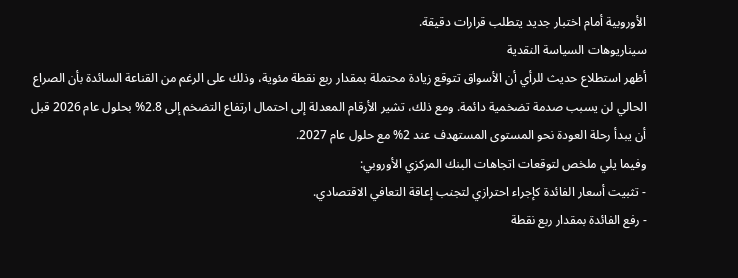الأوروبية أمام اختبار جديد يتطلب قرارات دقيقة.
سيناريوهات السياسة النقدية
أظهر استطلاع حديث للرأي أن الأسواق تتوقع زيادة محتملة بمقدار ربع نقطة مئوية، وذلك على الرغم من القناعة السائدة بأن الصراع الحالي لن يسبب صدمة تضخمية دائمة. ومع ذلك، تشير الأرقام المعدلة إلى احتمال ارتفاع التضخم إلى 2.8% بحلول عام 2026 قبل أن يبدأ رحلة العودة نحو المستوى المستهدف عند 2% مع حلول عام 2027.
وفيما يلي ملخص لتوقعات اتجاهات البنك المركزي الأوروبي:
- تثبيت أسعار الفائدة كإجراء احترازي لتجنب إعاقة التعافي الاقتصادي.
- رفع الفائدة بمقدار ربع نقطة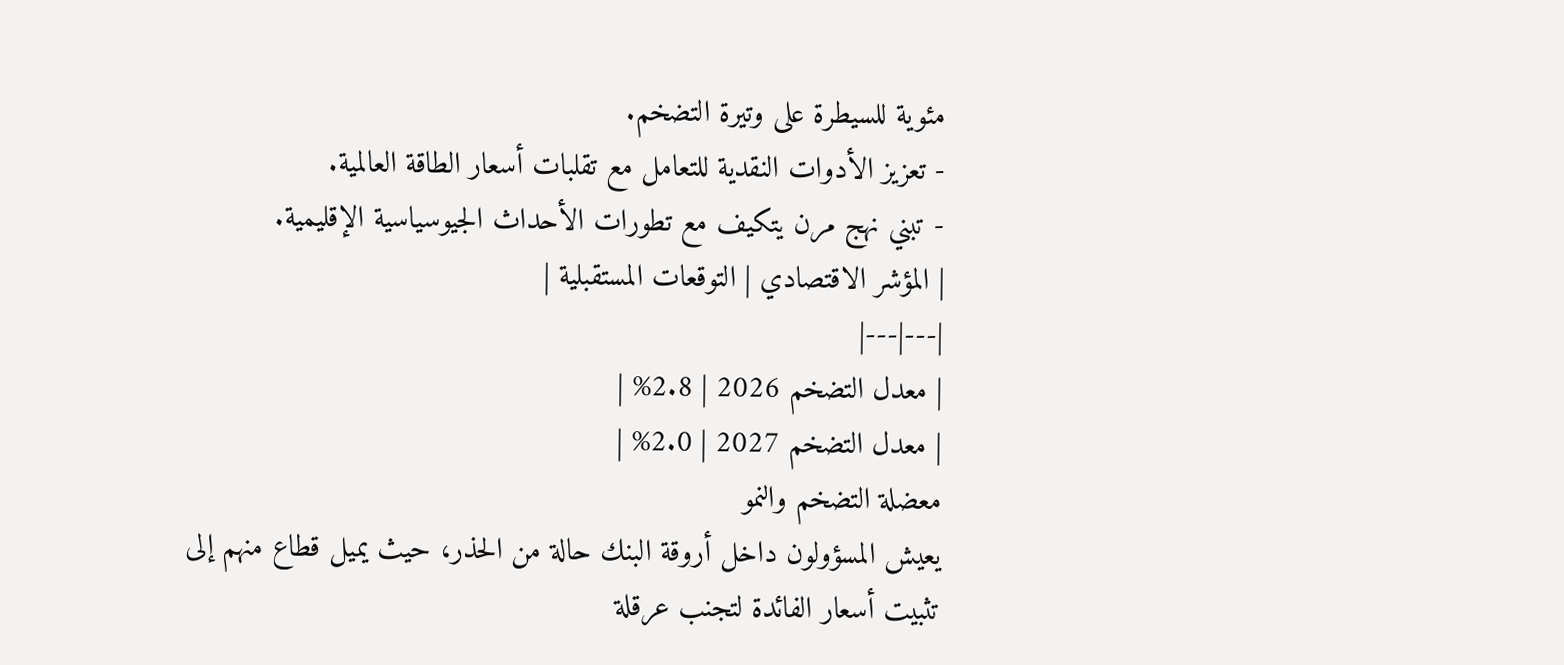مئوية للسيطرة على وتيرة التضخم.
- تعزيز الأدوات النقدية للتعامل مع تقلبات أسعار الطاقة العالمية.
- تبني نهج مرن يتكيف مع تطورات الأحداث الجيوسياسية الإقليمية.
| المؤشر الاقتصادي | التوقعات المستقبلية |
|---|---|
| معدل التضخم 2026 | 2.8% |
| معدل التضخم 2027 | 2.0% |
معضلة التضخم والنمو
يعيش المسؤولون داخل أروقة البنك حالة من الحذر، حيث يميل قطاع منهم إلى تثبيت أسعار الفائدة لتجنب عرقلة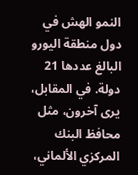النمو الهش في دول منطقة اليورو البالغ عددها 21 دولة. في المقابل، يرى آخرون، مثل محافظ البنك المركزي الألماني،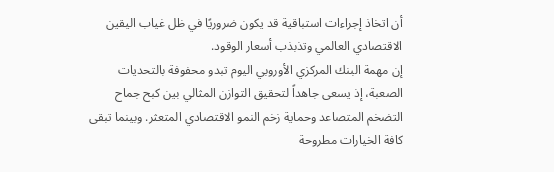أن اتخاذ إجراءات استباقية قد يكون ضروريًا في ظل غياب اليقين الاقتصادي العالمي وتذبذب أسعار الوقود.
إن مهمة البنك المركزي الأوروبي اليوم تبدو محفوفة بالتحديات الصعبة، إذ يسعى جاهداً لتحقيق التوازن المثالي بين كبح جماح التضخم المتصاعد وحماية زخم النمو الاقتصادي المتعثر. وبينما تبقى كافة الخيارات مطروحة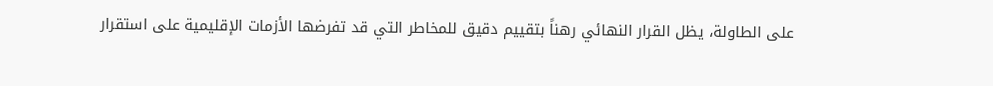على الطاولة، يظل القرار النهائي رهناً بتقييم دقيق للمخاطر التي قد تفرضها الأزمات الإقليمية على استقرار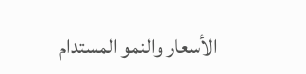الأسعار والنمو المستدام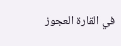في القارة العجوز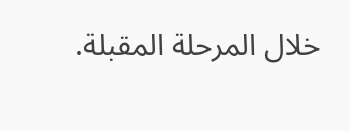خلال المرحلة المقبلة.